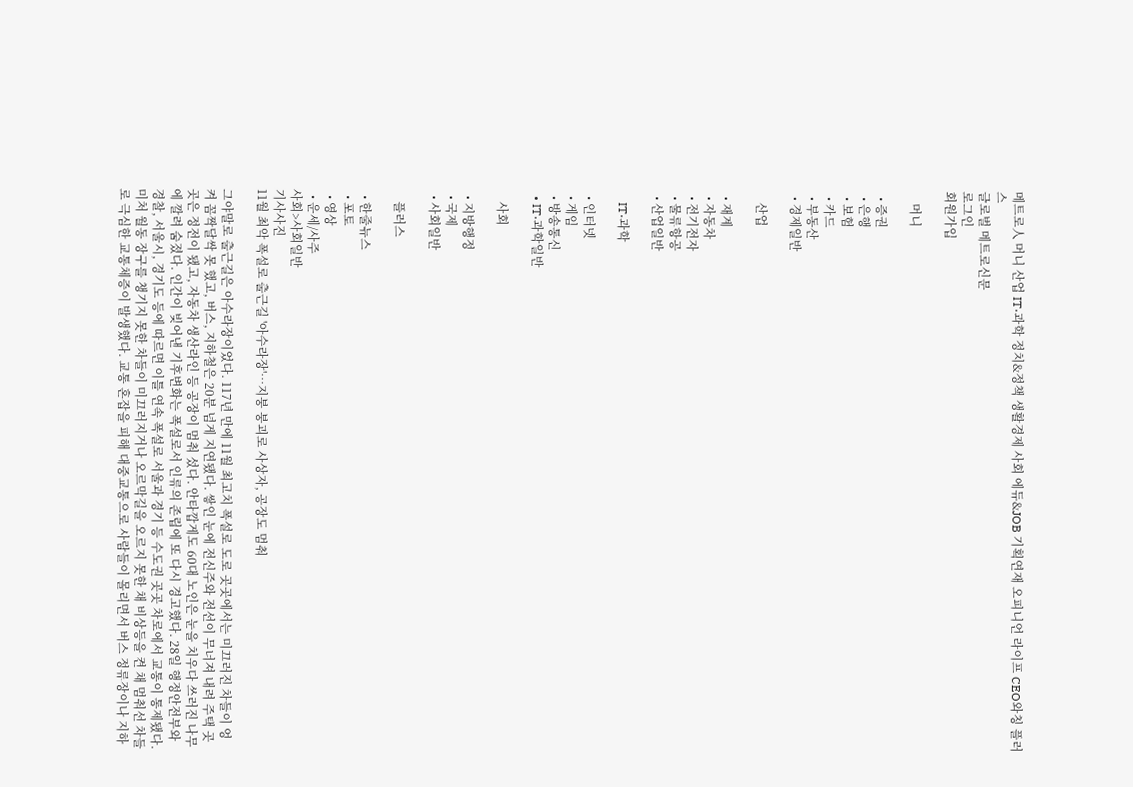메트로人 머니 산업 IT·과학 정치&정책 생활경제 사회 에듀&JOB 기획연재 오피니언 라이프 CEO와칭 플러스
글로벌 메트로신문
로그인
회원가입

    머니

  • 증권
  • 은행
  • 보험
  • 카드
  • 부동산
  • 경제일반

    산업

  • 재계
  • 자동차
  • 전기전자
  • 물류항공
  • 산업일반

    IT·과학

  • 인터넷
  • 게임
  • 방송통신
  • IT·과학일반

    사회

  • 지방행정
  • 국제
  • 사회일반

    플러스

  • 한줄뉴스
  • 포토
  • 영상
  • 운세/사주
사회>사회일반
기사사진
11월 최악 폭설로 출근길 '아수라장'…지붕 붕괴로 사상자, 공장도 멈춰

그야말로 출근길은 아수라장이었다. 117년 만에 11월 최고치 폭설로 도로 곳곳에서는 미끄러진 차들이 엉켜 꼼짝달싹 못 했고, 버스, 지하철은 20분 넘게 지연됐다. 쌓인 눈에 전신주와 전선이 무너져 내려 주택 곳곳은 정전이 됐고, 자동차 생산라인 등 공장이 멈춰 섰다. 안타깝게도 60대 노인은 눈을 치우다 쓰러진 나무에 깔려 숨졌다. 인간이 빚어낸 기후변화는 폭설로서 인류의 존립에 또 다시 경고했다. 28일 행정안전부와 경찰, 서울시, 경기도 등에 따르면 이틀 연속 폭설로 서울과 경기 등 수도권 곳곳 차로에서 교통이 통제됐다. 미처 월동 장구를 챙기지 못한 차들이 미끄러지거나 오르막길을 오르지 못한 채 비상등을 켠 채 멈춰선 차들로 극심한 교통체증이 발생했다. 교통 혼잡을 피해 대중교통으로 사람들이 몰리면서 버스 정류장이나 지하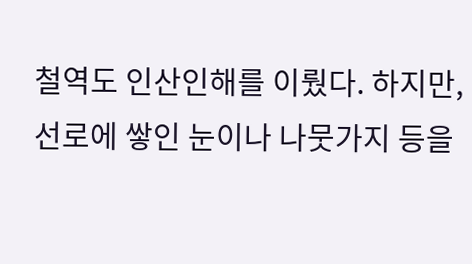철역도 인산인해를 이뤘다. 하지만, 선로에 쌓인 눈이나 나뭇가지 등을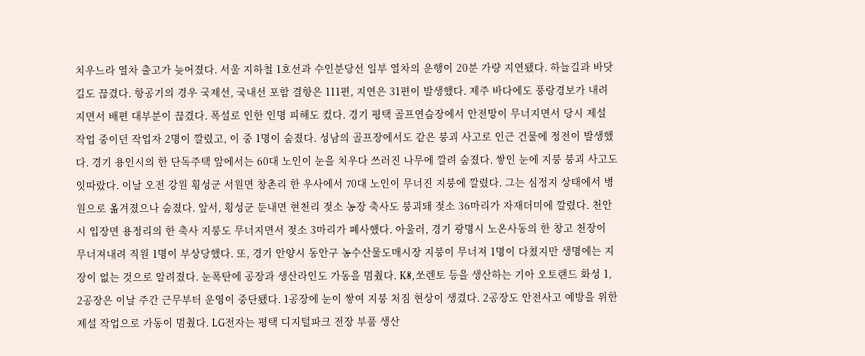치우느라 열차 출고가 늦어졌다. 서울 지하철 1호선과 수인분당선 일부 열차의 운행이 20분 가량 지연됐다. 하늘길과 바닷길도 끊겼다. 항공기의 경우 국제선, 국내선 포함 결항은 111편, 지연은 31편이 발생했다. 제주 바다에도 풍랑경보가 내려지면서 배편 대부분이 끊겼다. 폭설로 인한 인명 피해도 컸다. 경기 평택 골프연습장에서 안전망이 무너지면서 당시 제설 작업 중이던 작업자 2명이 깔렸고, 이 중 1명이 숨졌다. 성남의 골프장에서도 같은 붕괴 사고로 인근 건물에 정전이 발생했다. 경기 용인시의 한 단독주택 앞에서는 60대 노인이 눈을 치우다 쓰러진 나무에 깔려 숨졌다. 쌓인 눈에 지붕 붕괴 사고도 잇따랐다. 이날 오전 강원 횡성군 서원면 창촌리 한 우사에서 70대 노인이 무너진 지붕에 깔렸다. 그는 심정지 상태에서 병원으로 옮겨졌으나 숨졌다. 앞서, 횡성군 둔내면 현천리 젖소 농장 축사도 붕괴돼 젖소 36마리가 자재더미에 깔렸다. 천안시 입장면 용정리의 한 축사 지붕도 무너지면서 젖소 3마리가 폐사했다. 아울러, 경기 광명시 노온사동의 한 창고 천장이 무너져내려 직원 1명이 부상당했다. 또, 경기 안양시 동안구 농수산물도매시장 지붕이 무너져 1명이 다쳤지만 생명에는 지장이 없는 것으로 알려졌다. 눈폭탄에 공장과 생산라인도 가동을 멈췄다. K8, 쏘렌토 등을 생산하는 기아 오토랜드 화성 1, 2공장은 이날 주간 근무부터 운영이 중단됐다. 1공장에 눈이 쌓여 지붕 처짐 현상이 생겼다. 2공장도 안전사고 예방을 위한 제설 작업으로 가동이 멈췄다. LG전자는 평택 디지털파크 전장 부품 생산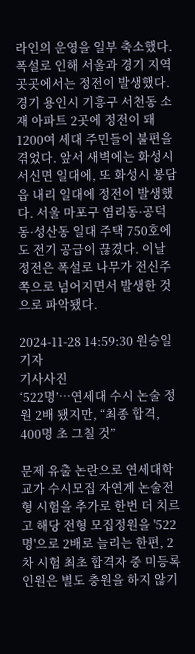라인의 운영을 일부 축소했다. 폭설로 인해 서울과 경기 지역 곳곳에서는 정전이 발생했다. 경기 용인시 기흥구 서천동 소재 아파트 2곳에 정전이 돼 1200여 세대 주민들이 불편을 겪었다. 앞서 새벽에는 화성시 서신면 일대에, 또 화성시 봉담읍 내리 일대에 정전이 발생했다. 서울 마포구 염리동·공덕동·성산동 일대 주택 750호에도 전기 공급이 끊겼다. 이날 정전은 폭설로 나무가 전신주 쪽으로 넘어지면서 발생한 것으로 파악됐다.

2024-11-28 14:59:30 원승일 기자
기사사진
‘522명’…연세대 수시 논술 정원 2배 됐지만, “최종 합격, 400명 초 그칠 것”

문제 유출 논란으로 연세대학교가 수시모집 자연계 논술전형 시험을 추가로 한번 더 치르고 해당 전형 모집정원을 '522명'으로 2배로 늘리는 한편, 2차 시험 최초 합격자 중 미등록 인원은 별도 충원을 하지 않기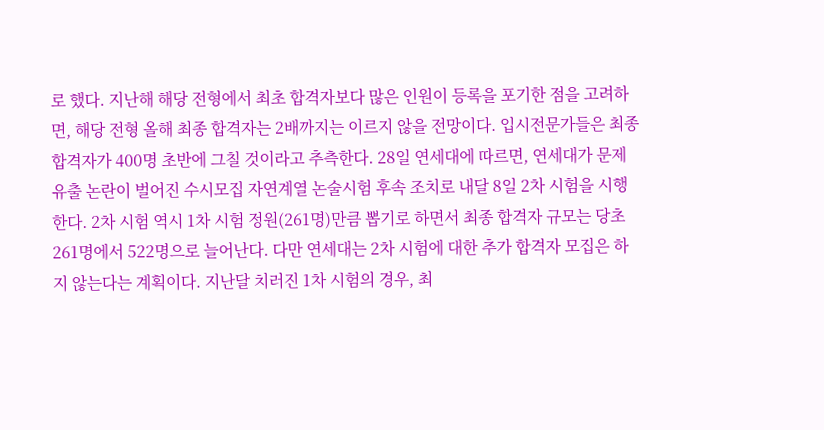로 했다. 지난해 해당 전형에서 최초 합격자보다 많은 인원이 등록을 포기한 점을 고려하면, 해당 전형 올해 최종 합격자는 2배까지는 이르지 않을 전망이다. 입시전문가들은 최종 합격자가 400명 초반에 그칠 것이라고 추측한다. 28일 연세대에 따르면, 연세대가 문제 유출 논란이 벌어진 수시모집 자연계열 논술시험 후속 조치로 내달 8일 2차 시험을 시행한다. 2차 시험 역시 1차 시험 정원(261명)만큼 뽑기로 하면서 최종 합격자 규모는 당초 261명에서 522명으로 늘어난다. 다만 연세대는 2차 시험에 대한 추가 합격자 모집은 하지 않는다는 계획이다. 지난달 치러진 1차 시험의 경우, 최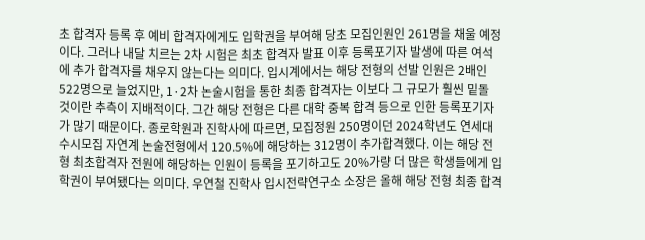초 합격자 등록 후 예비 합격자에게도 입학권을 부여해 당초 모집인원인 261명을 채울 예정이다. 그러나 내달 치르는 2차 시험은 최초 합격자 발표 이후 등록포기자 발생에 따른 여석에 추가 합격자를 채우지 않는다는 의미다. 입시계에서는 해당 전형의 선발 인원은 2배인 522명으로 늘었지만, 1·2차 논술시험을 통한 최종 합격자는 이보다 그 규모가 훨씬 밑돌 것이란 추측이 지배적이다. 그간 해당 전형은 다른 대학 중복 합격 등으로 인한 등록포기자가 많기 때문이다. 종로학원과 진학사에 따르면, 모집정원 250명이던 2024학년도 연세대 수시모집 자연계 논술전형에서 120.5%에 해당하는 312명이 추가합격했다. 이는 해당 전형 최초합격자 전원에 해당하는 인원이 등록을 포기하고도 20%가량 더 많은 학생들에게 입학권이 부여됐다는 의미다. 우연철 진학사 입시전략연구소 소장은 올해 해당 전형 최종 합격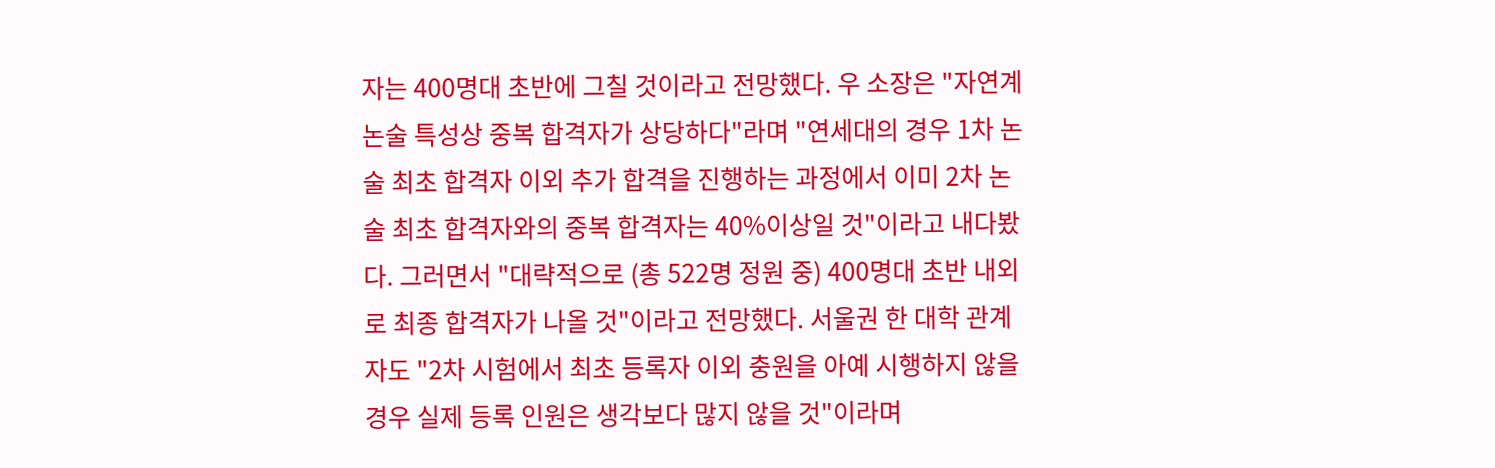자는 400명대 초반에 그칠 것이라고 전망했다. 우 소장은 "자연계 논술 특성상 중복 합격자가 상당하다"라며 "연세대의 경우 1차 논술 최초 합격자 이외 추가 합격을 진행하는 과정에서 이미 2차 논술 최초 합격자와의 중복 합격자는 40%이상일 것"이라고 내다봤다. 그러면서 "대략적으로 (총 522명 정원 중) 400명대 초반 내외로 최종 합격자가 나올 것"이라고 전망했다. 서울권 한 대학 관계자도 "2차 시험에서 최초 등록자 이외 충원을 아예 시행하지 않을 경우 실제 등록 인원은 생각보다 많지 않을 것"이라며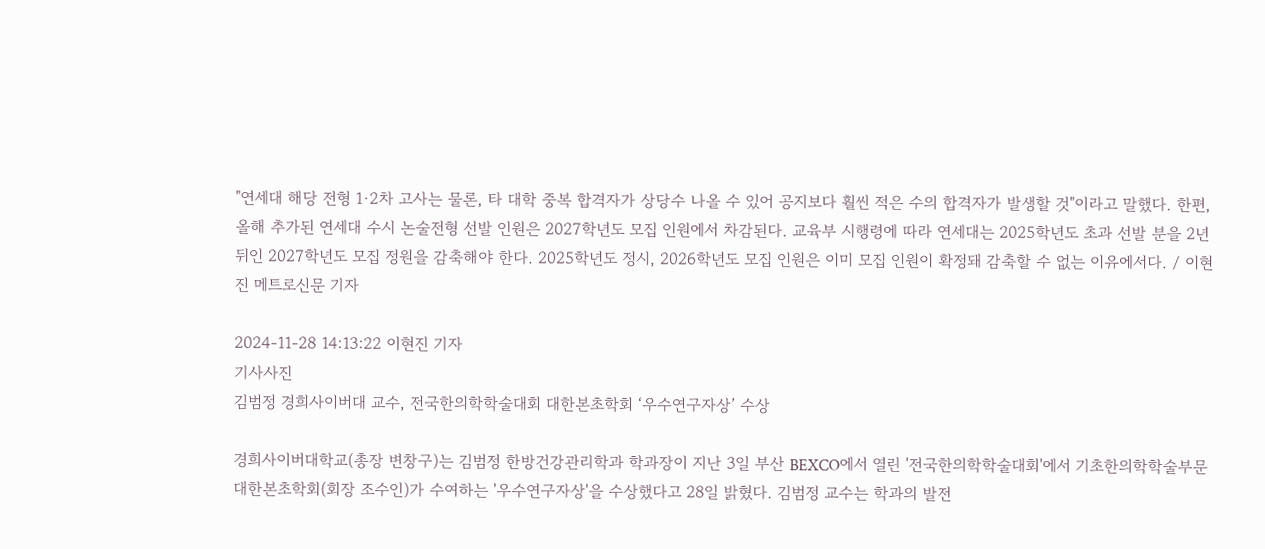"연세대 해당 전형 1·2차 고사는 물론, 타 대학 중복 합격자가 상당수 나올 수 있어 공지보다 훨씬 적은 수의 합격자가 발생할 것"이라고 말했다. 한편, 올해 추가된 연세대 수시 논술전형 선발 인원은 2027학년도 모집 인원에서 차감된다. 교육부 시행령에 따라 연세대는 2025학년도 초과 선발 분을 2년 뒤인 2027학년도 모집 정원을 감축해야 한다. 2025학년도 정시, 2026학년도 모집 인원은 이미 모집 인원이 확정돼 감축할 수 없는 이유에서다. / 이현진 메트로신문 기자

2024-11-28 14:13:22 이현진 기자
기사사진
김범정 경희사이버대 교수, 전국한의학학술대회 대한본초학회 ‘우수연구자상’ 수상

경희사이버대학교(총장 변창구)는 김범정 한방건강관리학과 학과장이 지난 3일 부산 BEXCO에서 열린 '전국한의학학술대회'에서 기초한의학학술부문 대한본초학회(회장 조수인)가 수여하는 '우수연구자상'을 수상했다고 28일 밝혔다. 김범정 교수는 학과의 발전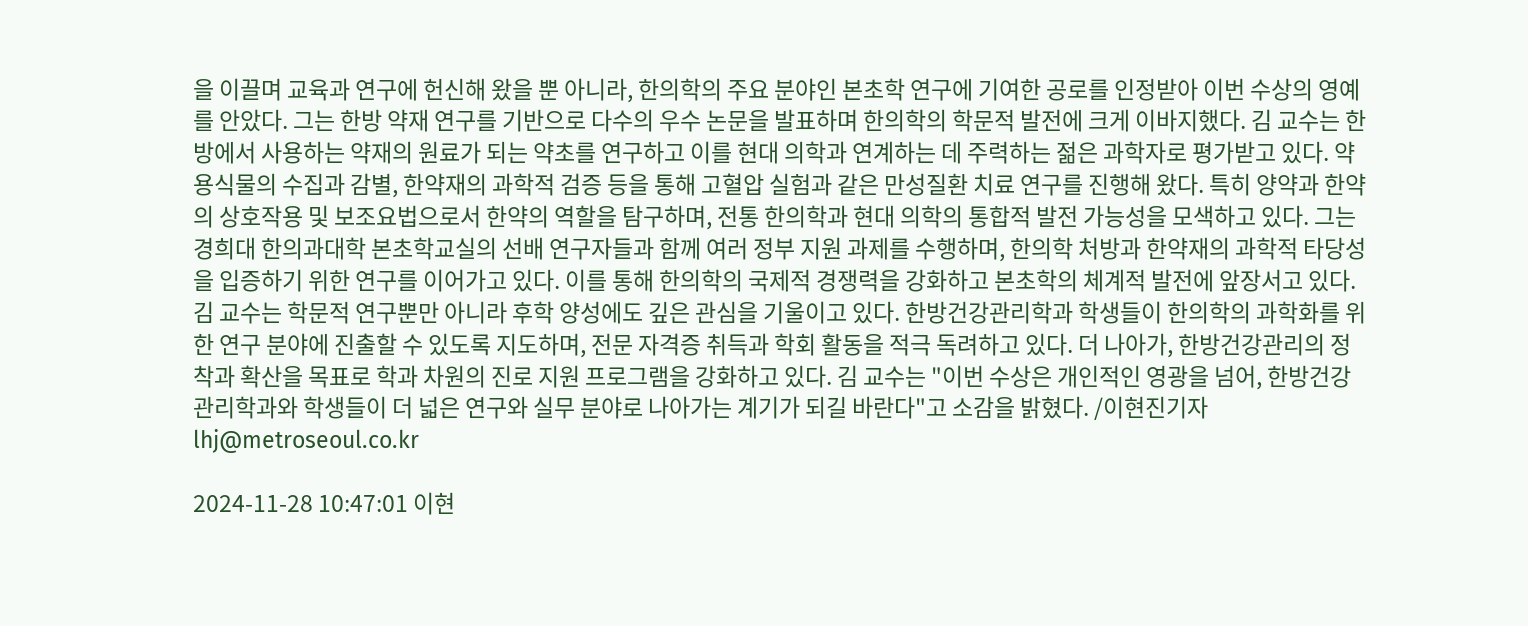을 이끌며 교육과 연구에 헌신해 왔을 뿐 아니라, 한의학의 주요 분야인 본초학 연구에 기여한 공로를 인정받아 이번 수상의 영예를 안았다. 그는 한방 약재 연구를 기반으로 다수의 우수 논문을 발표하며 한의학의 학문적 발전에 크게 이바지했다. 김 교수는 한방에서 사용하는 약재의 원료가 되는 약초를 연구하고 이를 현대 의학과 연계하는 데 주력하는 젊은 과학자로 평가받고 있다. 약용식물의 수집과 감별, 한약재의 과학적 검증 등을 통해 고혈압 실험과 같은 만성질환 치료 연구를 진행해 왔다. 특히 양약과 한약의 상호작용 및 보조요법으로서 한약의 역할을 탐구하며, 전통 한의학과 현대 의학의 통합적 발전 가능성을 모색하고 있다. 그는 경희대 한의과대학 본초학교실의 선배 연구자들과 함께 여러 정부 지원 과제를 수행하며, 한의학 처방과 한약재의 과학적 타당성을 입증하기 위한 연구를 이어가고 있다. 이를 통해 한의학의 국제적 경쟁력을 강화하고 본초학의 체계적 발전에 앞장서고 있다. 김 교수는 학문적 연구뿐만 아니라 후학 양성에도 깊은 관심을 기울이고 있다. 한방건강관리학과 학생들이 한의학의 과학화를 위한 연구 분야에 진출할 수 있도록 지도하며, 전문 자격증 취득과 학회 활동을 적극 독려하고 있다. 더 나아가, 한방건강관리의 정착과 확산을 목표로 학과 차원의 진로 지원 프로그램을 강화하고 있다. 김 교수는 "이번 수상은 개인적인 영광을 넘어, 한방건강관리학과와 학생들이 더 넓은 연구와 실무 분야로 나아가는 계기가 되길 바란다"고 소감을 밝혔다. /이현진기자 lhj@metroseoul.co.kr

2024-11-28 10:47:01 이현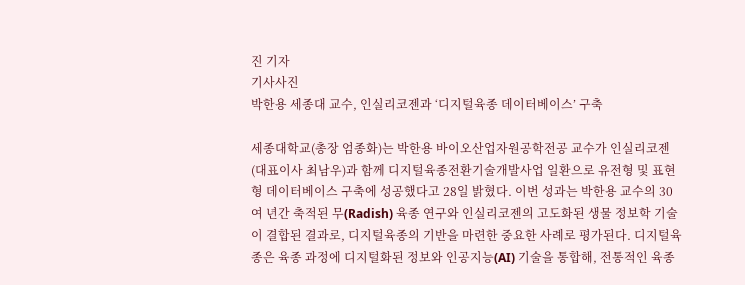진 기자
기사사진
박한용 세종대 교수, 인실리코젠과 ‘디지털육종 데이터베이스’ 구축

세종대학교(총장 엄종화)는 박한용 바이오산업자원공학전공 교수가 인실리코젠(대표이사 최남우)과 함께 디지털육종전환기술개발사업 일환으로 유전형 및 표현형 데이터베이스 구축에 성공했다고 28일 밝혔다. 이번 성과는 박한용 교수의 30여 년간 축적된 무(Radish) 육종 연구와 인실리코젠의 고도화된 생물 정보학 기술이 결합된 결과로, 디지털육종의 기반을 마련한 중요한 사례로 평가된다. 디지털육종은 육종 과정에 디지털화된 정보와 인공지능(AI) 기술을 통합해, 전통적인 육종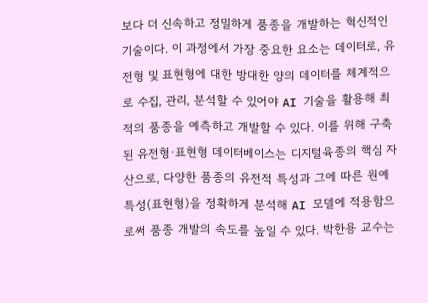보다 더 신속하고 정밀하게 품종을 개발하는 혁신적인 기술이다. 이 과정에서 가장 중요한 요소는 데이터로, 유전형 및 표현형에 대한 방대한 양의 데이터를 체계적으로 수집, 관리, 분석할 수 있어야 AI 기술을 활용해 최적의 품종을 예측하고 개발할 수 있다. 이를 위해 구축된 유전형·표현형 데이터베이스는 디지털육종의 핵심 자산으로, 다양한 품종의 유전적 특성과 그에 따른 원예 특성(표현형)을 정확하게 분석해 AI 모델에 적용함으로써 품종 개발의 속도를 높일 수 있다. 박한용 교수는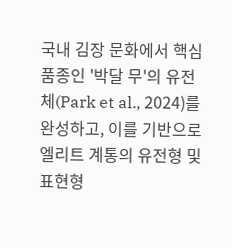국내 김장 문화에서 핵심 품종인 '박달 무'의 유전체(Park et al., 2024)를 완성하고, 이를 기반으로 엘리트 계통의 유전형 및 표현형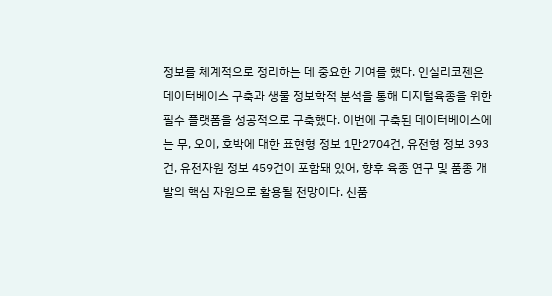정보를 체계적으로 정리하는 데 중요한 기여를 했다. 인실리코젠은 데이터베이스 구축과 생물 정보학적 분석을 통해 디지털육종을 위한 필수 플랫폼을 성공적으로 구축했다. 이번에 구축된 데이터베이스에는 무, 오이, 호박에 대한 표현형 정보 1만2704건, 유전형 정보 393건, 유전자원 정보 459건이 포함돼 있어, 향후 육종 연구 및 품종 개발의 핵심 자원으로 활용될 전망이다. 신품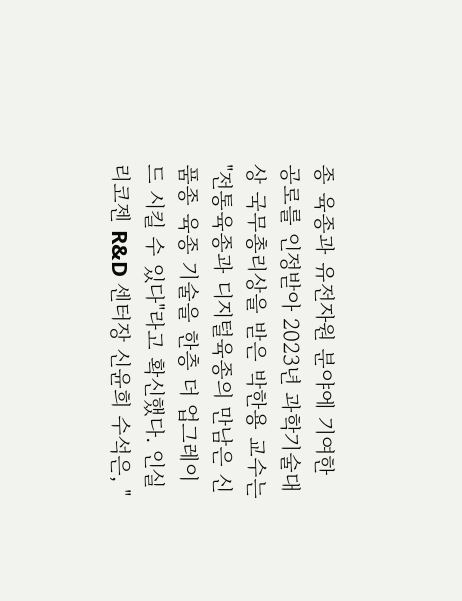종 육종과 유전자원 분야에 기여한 공로를 인정받아 2023년 과학기술대상 국무총리상을 받은 박한용 교수는 "전통육종과 디지털육종의 만남은 신품종 육종 기술을 한층 더 업그레이드 시킬 수 있다"라고 확신했다. 인실리코젠 R&D 센터장 신윤희 수석은, "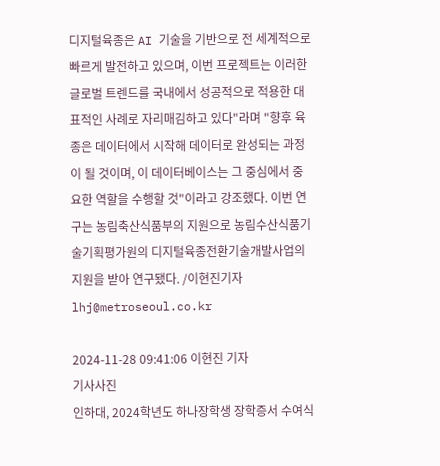디지털육종은 AI 기술을 기반으로 전 세계적으로 빠르게 발전하고 있으며, 이번 프로젝트는 이러한 글로벌 트렌드를 국내에서 성공적으로 적용한 대표적인 사례로 자리매김하고 있다"라며 "향후 육종은 데이터에서 시작해 데이터로 완성되는 과정이 될 것이며, 이 데이터베이스는 그 중심에서 중요한 역할을 수행할 것"이라고 강조했다. 이번 연구는 농림축산식품부의 지원으로 농림수산식품기술기획평가원의 디지털육종전환기술개발사업의 지원을 받아 연구됐다. /이현진기자 lhj@metroseoul.co.kr

2024-11-28 09:41:06 이현진 기자
기사사진
인하대, 2024학년도 하나장학생 장학증서 수여식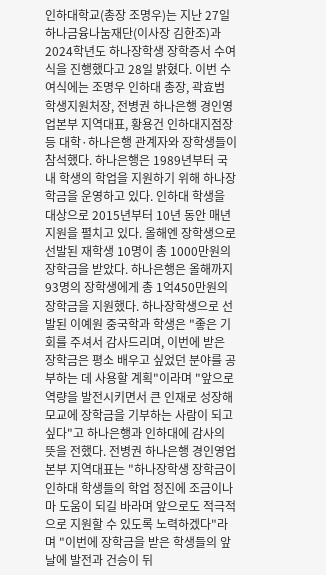인하대학교(총장 조명우)는 지난 27일 하나금융나눔재단(이사장 김한조)과 2024학년도 하나장학생 장학증서 수여식을 진행했다고 28일 밝혔다. 이번 수여식에는 조명우 인하대 총장, 곽효범 학생지원처장, 전병권 하나은행 경인영업본부 지역대표, 황용건 인하대지점장 등 대학·하나은행 관계자와 장학생들이 참석했다. 하나은행은 1989년부터 국내 학생의 학업을 지원하기 위해 하나장학금을 운영하고 있다. 인하대 학생을 대상으로 2015년부터 10년 동안 매년 지원을 펼치고 있다. 올해엔 장학생으로 선발된 재학생 10명이 총 1000만원의 장학금을 받았다. 하나은행은 올해까지 93명의 장학생에게 총 1억450만원의 장학금을 지원했다. 하나장학생으로 선발된 이예원 중국학과 학생은 "좋은 기회를 주셔서 감사드리며, 이번에 받은 장학금은 평소 배우고 싶었던 분야를 공부하는 데 사용할 계획"이라며 "앞으로 역량을 발전시키면서 큰 인재로 성장해 모교에 장학금을 기부하는 사람이 되고 싶다"고 하나은행과 인하대에 감사의 뜻을 전했다. 전병권 하나은행 경인영업본부 지역대표는 "하나장학생 장학금이 인하대 학생들의 학업 정진에 조금이나마 도움이 되길 바라며 앞으로도 적극적으로 지원할 수 있도록 노력하겠다"라며 "이번에 장학금을 받은 학생들의 앞날에 발전과 건승이 뒤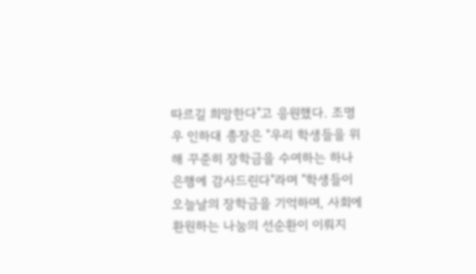따르길 희망한다"고 응원했다. 조명우 인하대 총장은 "우리 학생들을 위해 꾸준히 장학금을 수여하는 하나은행에 감사드린다"라며 "학생들이 오늘날의 장학금을 기억하며, 사회에 환원하는 나눔의 선순환이 이뤄지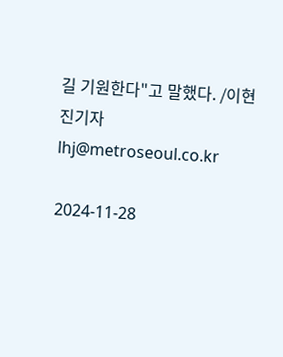길 기원한다"고 말했다. /이현진기자 lhj@metroseoul.co.kr

2024-11-28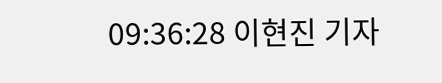09:36:28 이현진 기자